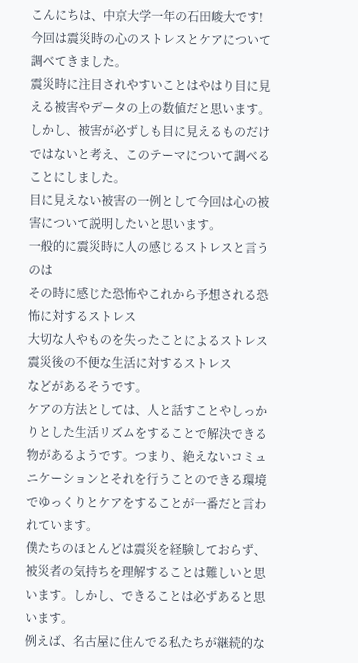こんにちは、中京大学一年の石田峻大です!
今回は震災時の心のストレスとケアについて調べてきました。
震災時に注目されやすいことはやはり目に見える被害やデータの上の数値だと思います。しかし、被害が必ずしも目に見えるものだけではないと考え、このテーマについて調べることにしました。
目に見えない被害の一例として今回は心の被害について説明したいと思います。
一般的に震災時に人の感じるストレスと言うのは
その時に感じた恐怖やこれから予想される恐怖に対するストレス
大切な人やものを失ったことによるストレス
震災後の不便な生活に対するストレス
などがあるそうです。
ケアの方法としては、人と話すことやしっかりとした生活リズムをすることで解決できる物があるようです。つまり、絶えないコミュニケーションとそれを行うことのできる環境でゆっくりとケアをすることが一番だと言われています。
僕たちのほとんどは震災を経験しておらず、被災者の気持ちを理解することは難しいと思います。しかし、できることは必ずあると思います。
例えば、名古屋に住んでる私たちが継続的な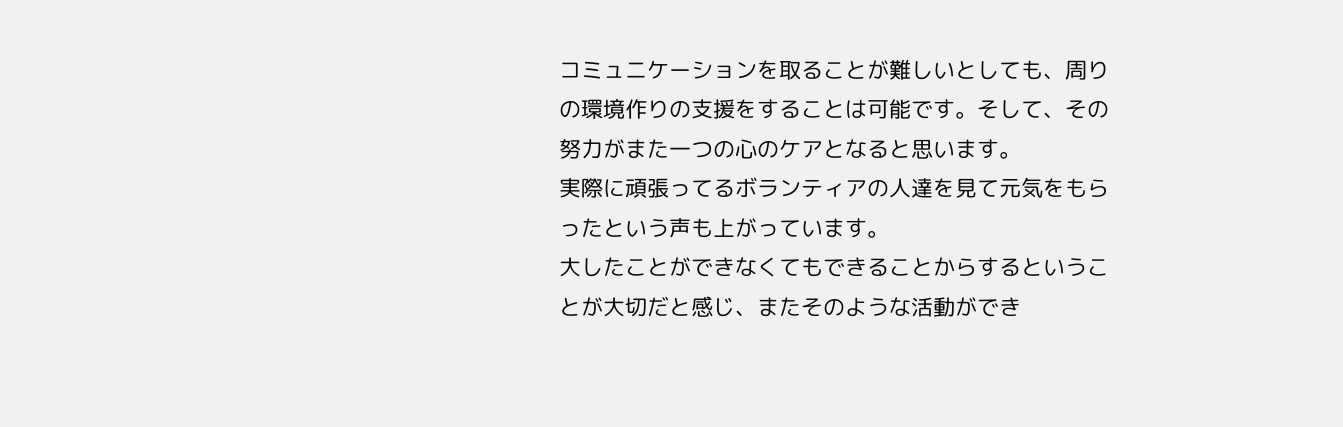コミュニケーションを取ることが難しいとしても、周りの環境作りの支援をすることは可能です。そして、その努力がまた一つの心のケアとなると思います。
実際に頑張ってるボランティアの人達を見て元気をもらったという声も上がっています。
大したことができなくてもできることからするということが大切だと感じ、またそのような活動ができ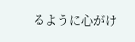るように心がけ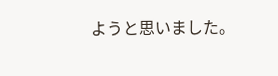ようと思いました。